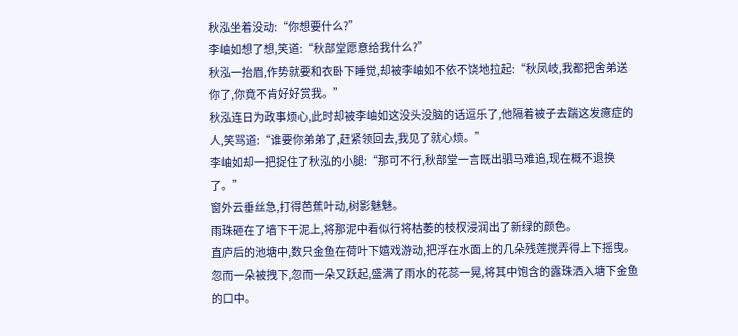秋泓坐着没动:“你想要什么?”
李岫如想了想,笑道:“秋部堂愿意给我什么?”
秋泓一抬眉,作势就要和衣卧下睡觉,却被李岫如不依不饶地拉起:“秋凤岐,我都把舍弟送你了,你竟不肯好好赏我。”
秋泓连日为政事烦心,此时却被李岫如这没头没脑的话逗乐了,他隔着被子去踹这发癔症的人,笑骂道:“谁要你弟弟了,赶紧领回去,我见了就心烦。”
李岫如却一把捉住了秋泓的小腿:“那可不行,秋部堂一言既出驷马难追,现在概不退换了。”
窗外云垂丝急,打得芭蕉叶动,树影魅魅。
雨珠砸在了墙下干泥上,将那泥中看似行将枯萎的枝杈浸润出了新绿的颜色。
直庐后的池塘中,数只金鱼在荷叶下嬉戏游动,把浮在水面上的几朵残莲搅弄得上下摇曳。忽而一朵被拽下,忽而一朵又跃起,盛满了雨水的花蕊一晃,将其中饱含的露珠洒入塘下金鱼的口中。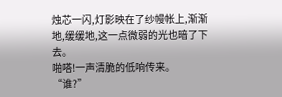烛芯一闪,灯影映在了纱幔帐上,渐渐地,缓缓地,这一点微弱的光也暗了下去。
啪嗒!一声清脆的低响传来。
“谁?”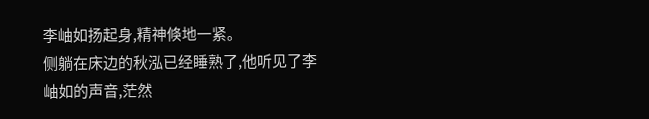李岫如扬起身,精神倏地一紧。
侧躺在床边的秋泓已经睡熟了,他听见了李岫如的声音,茫然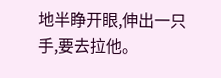地半睁开眼,伸出一只手,要去拉他。